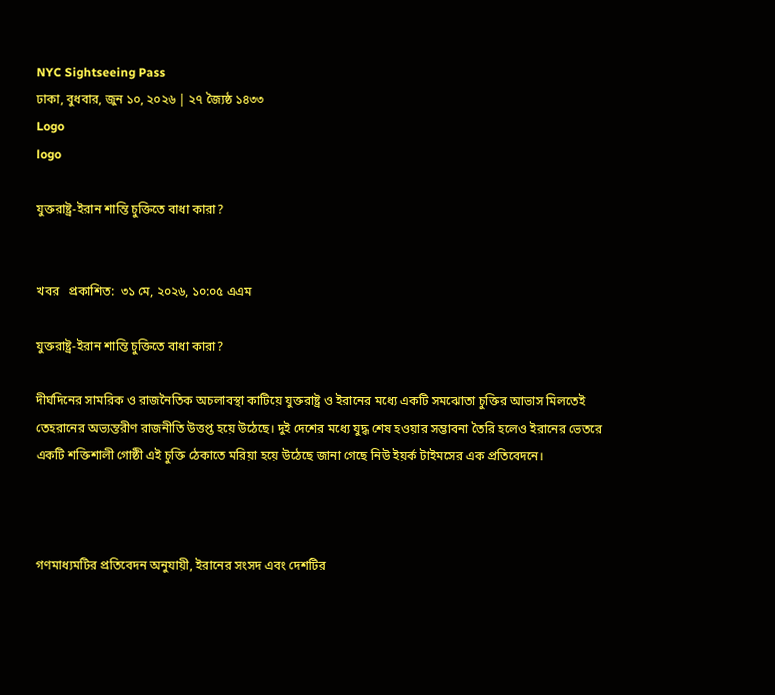NYC Sightseeing Pass
ঢাকা, বুধবার, জুন ১০, ২০২৬ | ২৭ জ্যৈষ্ঠ ১৪৩৩
Logo
logo

যুক্তরাষ্ট্র-ইরান শান্তি চুক্তিতে বাধা কারা?


খবর   প্রকাশিত:  ৩১ মে, ২০২৬, ১০:০৫ এএম

যুক্তরাষ্ট্র-ইরান শান্তি চুক্তিতে বাধা কারা?

দীর্ঘদিনের সামরিক ও রাজনৈতিক অচলাবস্থা কাটিয়ে যুক্তরাষ্ট্র ও ইরানের মধ্যে একটি সমঝোতা চুক্তির আভাস মিলতেই তেহরানের অভ্যন্তরীণ রাজনীতি উত্তপ্ত হয়ে উঠেছে। দুই দেশের মধ্যে যুদ্ধ শেষ হওয়ার সম্ভাবনা তৈরি হলেও ইরানের ভেতরে একটি শক্তিশালী গোষ্ঠী এই চুক্তি ঠেকাতে মরিয়া হয়ে উঠেছে জানা গেছে নিউ ইয়র্ক টাইমসের এক প্রতিবেদনে।



গণমাধ্যমটির প্রতিবেদন অনুযায়ী, ইরানের সংসদ এবং দেশটির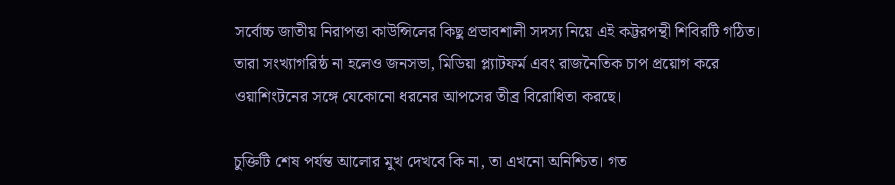সর্বোচ্চ জাতীয় নিরাপত্তা কাউন্সিলের কিছু প্রভাবশালী সদস্য নিয়ে এই কট্টরপন্থী শিবিরটি গঠিত। তারা সংখ্যাগরিষ্ঠ না হলেও জনসভা, মিডিয়া প্ল্যাটফর্ম এবং রাজনৈতিক চাপ প্রয়োগ করে ওয়াশিংটনের সঙ্গে যেকোনো ধরনের আপসের তীব্র বিরোধিতা করছে।

চুক্তিটি শেষ পর্যন্ত আলোর মুখ দেখবে কি না, তা এখনো অনিশ্চিত। গত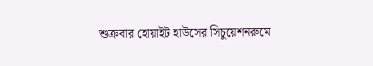শুক্রবার হোয়াইট হাউসের সিচুয়েশনরুমে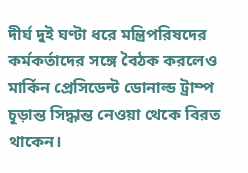দীর্ঘ দুই ঘণ্টা ধরে মন্ত্রিপরিষদের কর্মকর্তাদের সঙ্গে বৈঠক করলেও মার্কিন প্রেসিডেন্ট ডোনাল্ড ট্রাম্প চূড়ান্ত সিদ্ধান্ত নেওয়া থেকে বিরত থাকেন।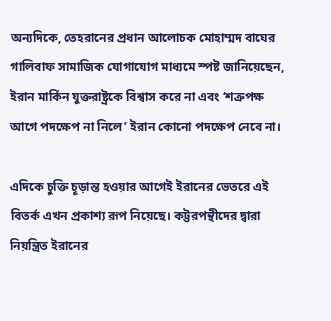অন্যদিকে, তেহরানের প্রধান আলোচক মোহাম্মদ বাঘের গালিবাফ সামাজিক যোগাযোগ মাধ্যমে স্পষ্ট জানিয়েছেন, ইরান মার্কিন যুক্তরাষ্ট্রকে বিশ্বাস করে না এবং ‘শত্রুপক্ষ আগে পদক্ষেপ না নিলে’ ইরান কোনো পদক্ষেপ নেবে না।

এদিকে চুক্তি চূড়ান্ত হওয়ার আগেই ইরানের ভেতরে এই বিতর্ক এখন প্রকাশ্য রূপ নিয়েছে। কট্টরপন্থীদের দ্বারা নিয়ন্ত্রিত ইরানের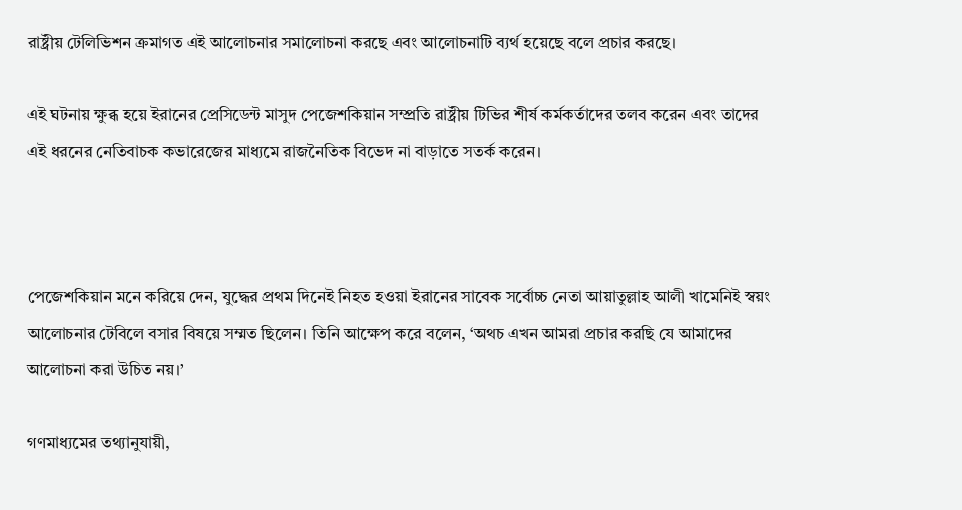রাষ্ট্রীয় টেলিভিশন ক্রমাগত এই আলোচনার সমালোচনা করছে এবং আলোচনাটি ব্যর্থ হয়েছে বলে প্রচার করছে।

এই ঘটনায় ক্ষুব্ধ হয়ে ইরানের প্রেসিডেন্ট মাসুদ পেজেশকিয়ান সম্প্রতি রাষ্ট্রীয় টিভির শীর্ষ কর্মকর্তাদের তলব করেন এবং তাদের এই ধরনের নেতিবাচক কভারেজের মাধ্যমে রাজনৈতিক বিভেদ না বাড়াতে সতর্ক করেন।



পেজেশকিয়ান মনে করিয়ে দেন, যুদ্ধের প্রথম দিনেই নিহত হওয়া ইরানের সাবেক সর্বোচ্চ নেতা আয়াতুল্লাহ আলী খামেনিই স্বয়ং আলোচনার টেবিলে বসার বিষয়ে সম্মত ছিলেন। তিনি আক্ষেপ করে বলেন, ‘অথচ এখন আমরা প্রচার করছি যে আমাদের আলোচনা করা উচিত নয়।’

গণমাধ্যমের তথ্যানুযায়ী,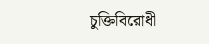চুক্তিবিরোধী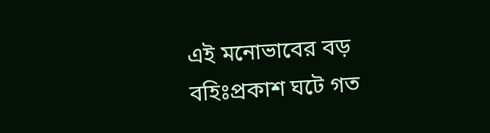এই মনোভাবের বড় বহিঃপ্রকাশ ঘটে গত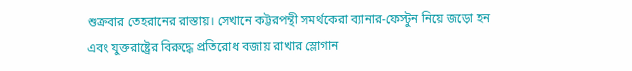শুক্রবার তেহরানের রাস্তায়। সেখানে কট্টরপন্থী সমর্থকেরা ব্যানার-ফেস্টুন নিয়ে জড়ো হন এবং যুক্তরাষ্ট্রের বিরুদ্ধে প্রতিরোধ বজায় রাখার স্লোগান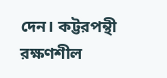দেন। কট্টরপন্থী রক্ষণশীল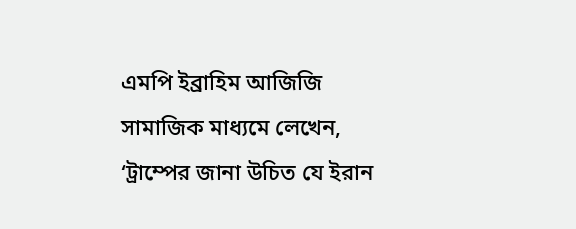এমপি ইব্রাহিম আজিজি সামাজিক মাধ্যমে লেখেন, ‘ট্রাম্পের জানা উচিত যে ইরান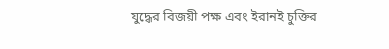যুদ্ধের বিজয়ী পক্ষ এবং ইরানই চুক্তির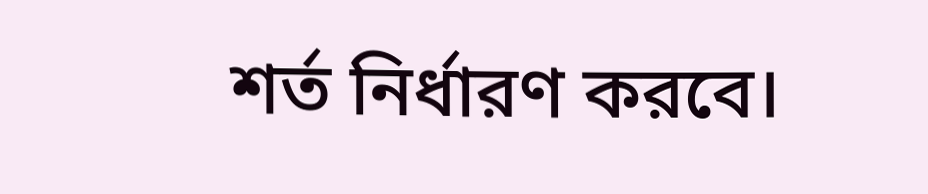শর্ত নির্ধারণ করবে।